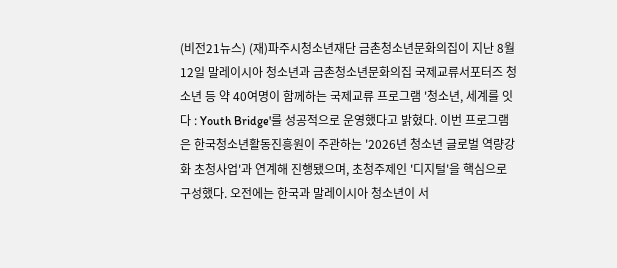(비전21뉴스) (재)파주시청소년재단 금촌청소년문화의집이 지난 8월 12일 말레이시아 청소년과 금촌청소년문화의집 국제교류서포터즈 청소년 등 약 40여명이 함께하는 국제교류 프로그램 '청소년, 세계를 잇다 : Youth Bridge'를 성공적으로 운영했다고 밝혔다. 이번 프로그램은 한국청소년활동진흥원이 주관하는 '2026년 청소년 글로벌 역량강화 초청사업'과 연계해 진행됐으며, 초청주제인 '디지털'을 핵심으로 구성했다. 오전에는 한국과 말레이시아 청소년이 서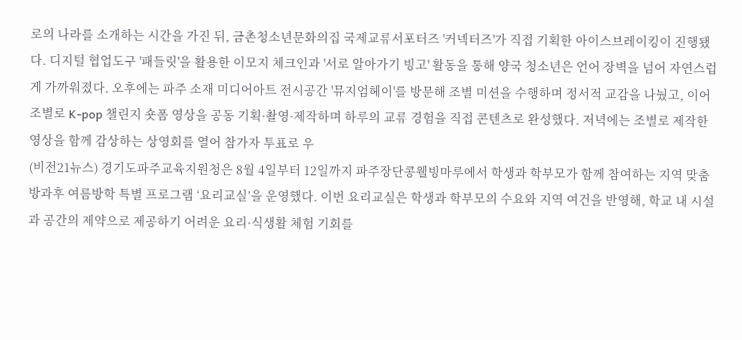로의 나라를 소개하는 시간을 가진 뒤, 금촌청소년문화의집 국제교류서포터즈 '커넥터즈'가 직접 기획한 아이스브레이킹이 진행됐다. 디지털 협업도구 '패들릿'을 활용한 이모지 체크인과 '서로 알아가기 빙고' 활동을 통해 양국 청소년은 언어 장벽을 넘어 자연스럽게 가까워졌다. 오후에는 파주 소재 미디어아트 전시공간 '뮤지엄헤이'를 방문해 조별 미션을 수행하며 정서적 교감을 나눴고, 이어 조별로 K-pop 챌린지 숏폼 영상을 공동 기획·촬영·제작하며 하루의 교류 경험을 직접 콘텐츠로 완성했다. 저녁에는 조별로 제작한 영상을 함께 감상하는 상영회를 열어 참가자 투표로 우
(비전21뉴스) 경기도파주교육지원청은 8월 4일부터 12일까지 파주장단콩웰빙마루에서 학생과 학부모가 함께 참여하는 지역 맞춤 방과후 여름방학 특별 프로그램 ‘요리교실’을 운영했다. 이번 요리교실은 학생과 학부모의 수요와 지역 여건을 반영해, 학교 내 시설과 공간의 제약으로 제공하기 어려운 요리·식생활 체험 기회를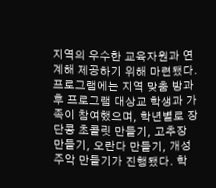지역의 우수한 교육자원과 연계해 제공하기 위해 마련됐다. 프로그램에는 지역 맞춤 방과후 프로그램 대상교 학생과 가족이 참여했으며, 학년별로 장단콩 초콜릿 만들기, 고추장 만들기, 오란다 만들기, 개성주악 만들기가 진행됐다. 학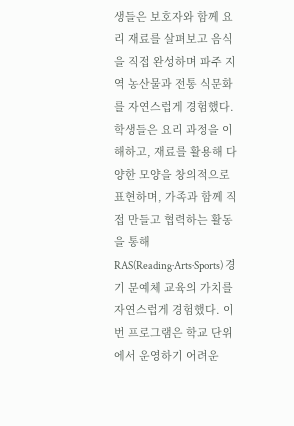생들은 보호자와 함께 요리 재료를 살펴보고 음식을 직접 완성하며 파주 지역 농산물과 전통 식문화를 자연스럽게 경험했다. 학생들은 요리 과정을 이해하고, 재료를 활용해 다양한 모양을 창의적으로 표현하며, 가족과 함께 직접 만들고 협력하는 활동을 통해 RAS(Reading·Arts·Sports) 경기 문예체 교육의 가치를 자연스럽게 경험했다. 이번 프로그램은 학교 단위에서 운영하기 어려운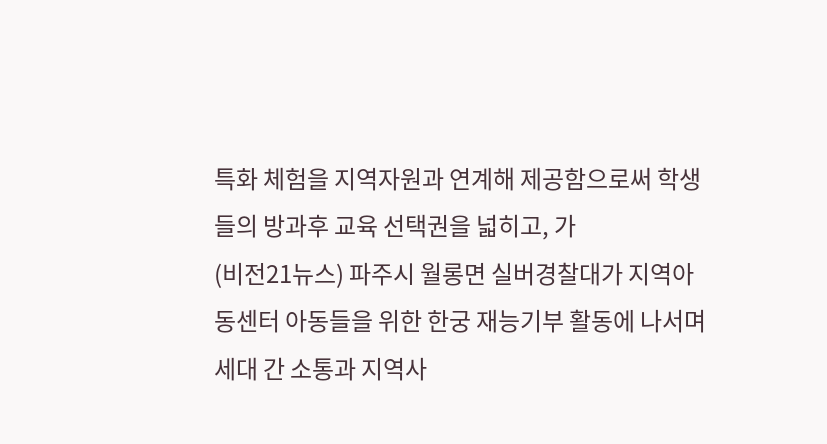특화 체험을 지역자원과 연계해 제공함으로써 학생들의 방과후 교육 선택권을 넓히고, 가
(비전21뉴스) 파주시 월롱면 실버경찰대가 지역아동센터 아동들을 위한 한궁 재능기부 활동에 나서며 세대 간 소통과 지역사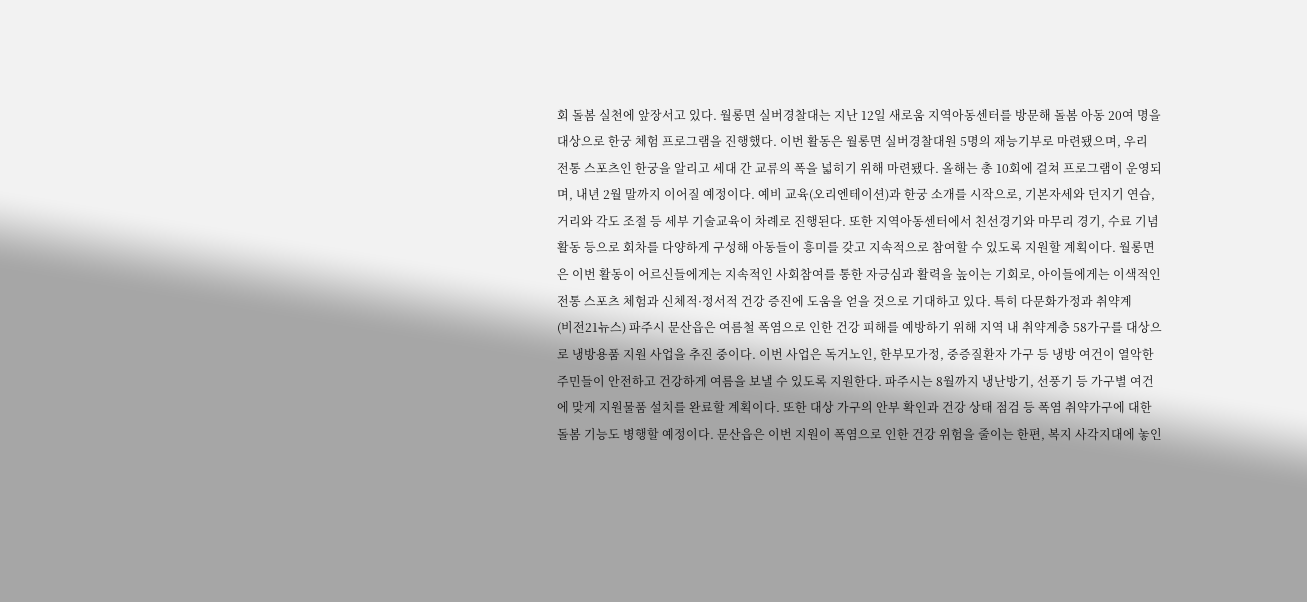회 돌봄 실천에 앞장서고 있다. 월롱면 실버경찰대는 지난 12일 새로움 지역아동센터를 방문해 돌봄 아동 20여 명을 대상으로 한궁 체험 프로그램을 진행했다. 이번 활동은 월롱면 실버경찰대원 5명의 재능기부로 마련됐으며, 우리 전통 스포츠인 한궁을 알리고 세대 간 교류의 폭을 넓히기 위해 마련됐다. 올해는 총 10회에 걸쳐 프로그램이 운영되며, 내년 2월 말까지 이어질 예정이다. 예비 교육(오리엔테이션)과 한궁 소개를 시작으로, 기본자세와 던지기 연습, 거리와 각도 조절 등 세부 기술교육이 차례로 진행된다. 또한 지역아동센터에서 친선경기와 마무리 경기, 수료 기념 활동 등으로 회차를 다양하게 구성해 아동들이 흥미를 갖고 지속적으로 참여할 수 있도록 지원할 계획이다. 월롱면은 이번 활동이 어르신들에게는 지속적인 사회참여를 통한 자긍심과 활력을 높이는 기회로, 아이들에게는 이색적인 전통 스포츠 체험과 신체적·정서적 건강 증진에 도움을 얻을 것으로 기대하고 있다. 특히 다문화가정과 취약계
(비전21뉴스) 파주시 문산읍은 여름철 폭염으로 인한 건강 피해를 예방하기 위해 지역 내 취약계층 58가구를 대상으로 냉방용품 지원 사업을 추진 중이다. 이번 사업은 독거노인, 한부모가정, 중증질환자 가구 등 냉방 여건이 열악한 주민들이 안전하고 건강하게 여름을 보낼 수 있도록 지원한다. 파주시는 8월까지 냉난방기, 선풍기 등 가구별 여건에 맞게 지원물품 설치를 완료할 계획이다. 또한 대상 가구의 안부 확인과 건강 상태 점검 등 폭염 취약가구에 대한 돌봄 기능도 병행할 예정이다. 문산읍은 이번 지원이 폭염으로 인한 건강 위험을 줄이는 한편, 복지 사각지대에 놓인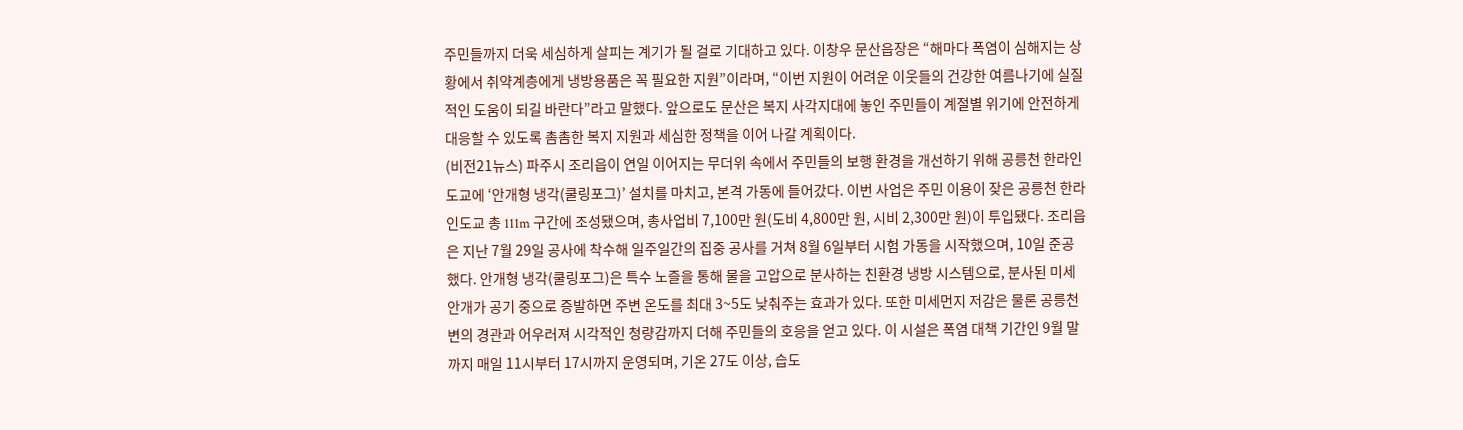주민들까지 더욱 세심하게 살피는 계기가 될 걸로 기대하고 있다. 이창우 문산읍장은 “해마다 폭염이 심해지는 상황에서 취약계층에게 냉방용품은 꼭 필요한 지원”이라며, “이번 지원이 어려운 이웃들의 건강한 여름나기에 실질적인 도움이 되길 바란다”라고 말했다. 앞으로도 문산은 복지 사각지대에 놓인 주민들이 계절별 위기에 안전하게 대응할 수 있도록 촘촘한 복지 지원과 세심한 정책을 이어 나갈 계획이다.
(비전21뉴스) 파주시 조리읍이 연일 이어지는 무더위 속에서 주민들의 보행 환경을 개선하기 위해 공릉천 한라인도교에 ‘안개형 냉각(쿨링포그)’ 설치를 마치고, 본격 가동에 들어갔다. 이번 사업은 주민 이용이 잦은 공릉천 한라인도교 총 111m 구간에 조성됐으며, 총사업비 7,100만 원(도비 4,800만 원, 시비 2,300만 원)이 투입됐다. 조리읍은 지난 7월 29일 공사에 착수해 일주일간의 집중 공사를 거쳐 8월 6일부터 시험 가동을 시작했으며, 10일 준공했다. 안개형 냉각(쿨링포그)은 특수 노즐을 통해 물을 고압으로 분사하는 친환경 냉방 시스템으로, 분사된 미세 안개가 공기 중으로 증발하면 주변 온도를 최대 3~5도 낮춰주는 효과가 있다. 또한 미세먼지 저감은 물론 공릉천 변의 경관과 어우러져 시각적인 청량감까지 더해 주민들의 호응을 얻고 있다. 이 시설은 폭염 대책 기간인 9월 말까지 매일 11시부터 17시까지 운영되며, 기온 27도 이상, 습도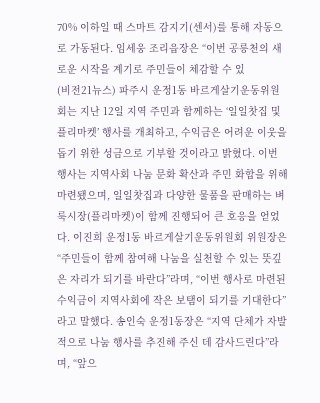70% 이하일 때 스마트 감지기(센서)를 통해 자동으로 가동된다. 임세웅 조리읍장은 “이번 공릉천의 새로운 시작을 계기로 주민들이 체감할 수 있
(비전21뉴스) 파주시 운정1동 바르게살기운동위원회는 지난 12일 지역 주민과 함께하는 ‘일일찻집 및 플리마켓’ 행사를 개최하고, 수익금은 어려운 이웃을 돕기 위한 성금으로 기부할 것이라고 밝혔다. 이번 행사는 지역사회 나눔 문화 확산과 주민 화합을 위해 마련됐으며, 일일찻집과 다양한 물품을 판매하는 벼룩시장(플리마켓)이 함께 진행되어 큰 호응을 얻었다. 이진희 운정1동 바르게살기운동위원회 위원장은 “주민들이 함께 참여해 나눔을 실천할 수 있는 뜻깊은 자리가 되기를 바란다”라며, “이번 행사로 마련된 수익금이 지역사회에 작은 보탬이 되기를 기대한다”라고 말했다. 송인숙 운정1동장은 “지역 단체가 자발적으로 나눔 행사를 추진해 주신 데 감사드린다”라며, “앞으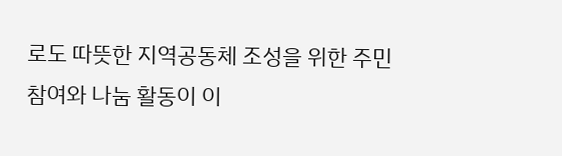로도 따뜻한 지역공동체 조성을 위한 주민 참여와 나눔 활동이 이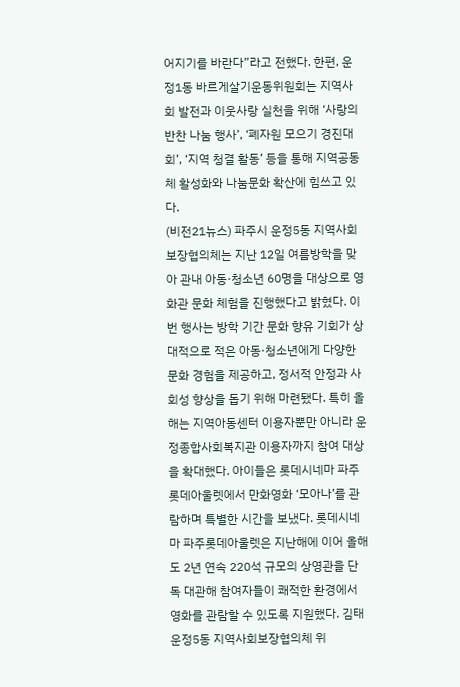어지기를 바란다”라고 전했다. 한편, 운정1동 바르게살기운동위원회는 지역사회 발전과 이웃사랑 실천을 위해 ‘사랑의 반찬 나눔 행사’, ‘폐자원 모으기 경진대회’, ‘지역 청결 활동’ 등을 통해 지역공동체 활성화와 나눔문화 확산에 힘쓰고 있다.
(비전21뉴스) 파주시 운정5동 지역사회보장협의체는 지난 12일 여름방학을 맞아 관내 아동·청소년 60명을 대상으로 영화관 문화 체험을 진행했다고 밝혔다. 이번 행사는 방학 기간 문화 향유 기회가 상대적으로 적은 아동·청소년에게 다양한 문화 경험을 제공하고, 정서적 안정과 사회성 향상을 돕기 위해 마련됐다. 특히 올해는 지역아동센터 이용자뿐만 아니라 운정종합사회복지관 이용자까지 참여 대상을 확대했다. 아이들은 롯데시네마 파주롯데아울렛에서 만화영화 ‘모아나’를 관람하며 특별한 시간을 보냈다. 롯데시네마 파주롯데아울렛은 지난해에 이어 올해도 2년 연속 220석 규모의 상영관을 단독 대관해 참여자들이 쾌적한 환경에서 영화를 관람할 수 있도록 지원했다. 김태 운정5동 지역사회보장협의체 위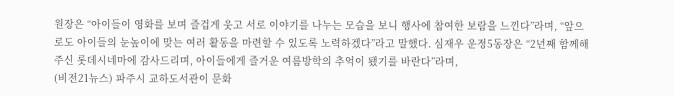원장은 “아이들이 영화를 보며 즐겁게 웃고 서로 이야기를 나누는 모습을 보니 행사에 참여한 보람을 느낀다”라며, “앞으로도 아이들의 눈높이에 맞는 여러 활동을 마련할 수 있도록 노력하겠다”라고 말했다. 심재우 운정5동장은 “2년째 함께해주신 롯데시네마에 감사드리며, 아이들에게 즐거운 여름방학의 추억이 됐기를 바란다”라며,
(비전21뉴스) 파주시 교하도서관이 문화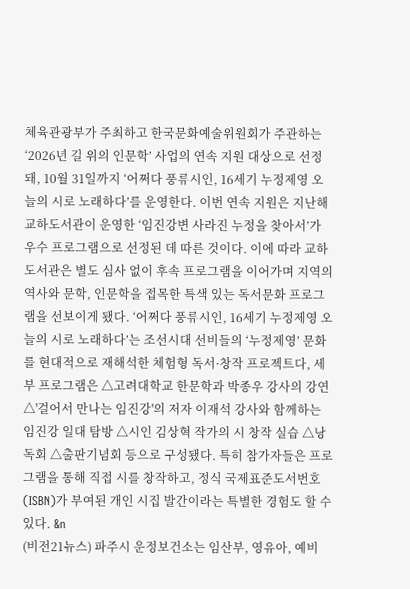체육관광부가 주최하고 한국문화예술위원회가 주관하는 ‘2026년 길 위의 인문학’ 사업의 연속 지원 대상으로 선정돼, 10월 31일까지 ‘어쩌다 풍류시인, 16세기 누정제영 오늘의 시로 노래하다’를 운영한다. 이번 연속 지원은 지난해 교하도서관이 운영한 ‘임진강변 사라진 누정을 찾아서’가 우수 프로그램으로 선정된 데 따른 것이다. 이에 따라 교하도서관은 별도 심사 없이 후속 프로그램을 이어가며 지역의 역사와 문학, 인문학을 접목한 특색 있는 독서문화 프로그램을 선보이게 됐다. ‘어쩌다 풍류시인, 16세기 누정제영 오늘의 시로 노래하다’는 조선시대 선비들의 ‘누정제영’ 문화를 현대적으로 재해석한 체험형 독서·창작 프로젝트다, 세부 프로그램은 △고려대학교 한문학과 박종우 강사의 강연 △'걸어서 만나는 임진강'의 저자 이재석 강사와 함께하는 임진강 일대 탐방 △시인 김상혁 작가의 시 창작 실습 △낭독회 △출판기념회 등으로 구성됐다. 특히 참가자들은 프로그램을 통해 직접 시를 창작하고, 정식 국제표준도서번호(ISBN)가 부여된 개인 시집 발간이라는 특별한 경험도 할 수 있다. &n
(비전21뉴스) 파주시 운정보건소는 임산부, 영유아, 예비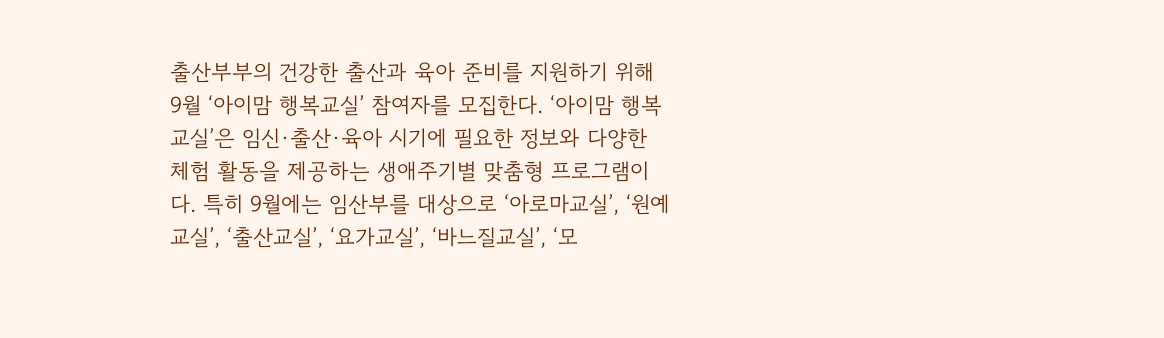출산부부의 건강한 출산과 육아 준비를 지원하기 위해 9월 ‘아이맘 행복교실’ 참여자를 모집한다. ‘아이맘 행복교실’은 임신·출산·육아 시기에 필요한 정보와 다양한 체험 활동을 제공하는 생애주기별 맞춤형 프로그램이다. 특히 9월에는 임산부를 대상으로 ‘아로마교실’, ‘원예교실’, ‘출산교실’, ‘요가교실’, ‘바느질교실’, ‘모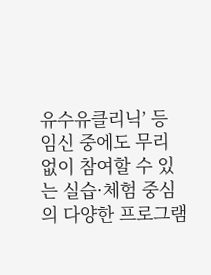유수유클리닉’ 등 임신 중에도 무리 없이 참여할 수 있는 실습·체험 중심의 다양한 프로그램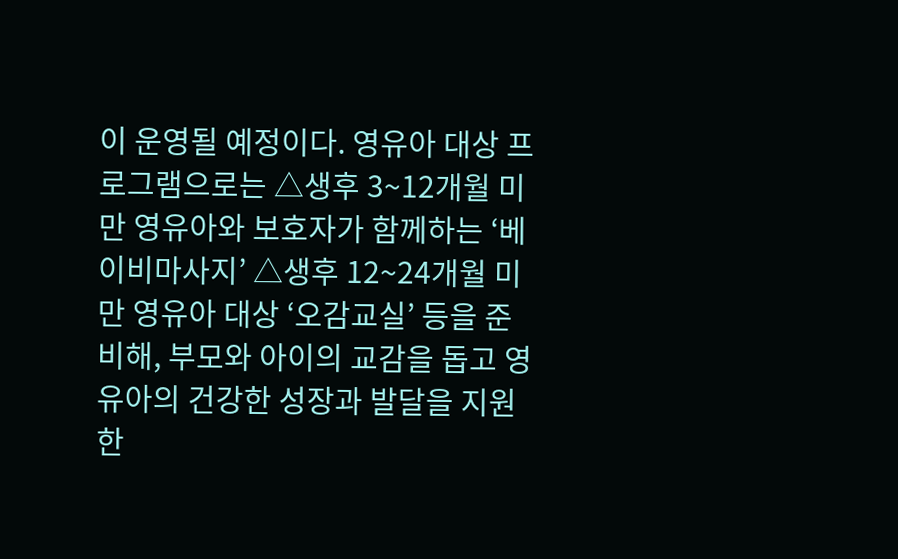이 운영될 예정이다. 영유아 대상 프로그램으로는 △생후 3~12개월 미만 영유아와 보호자가 함께하는 ‘베이비마사지’ △생후 12~24개월 미만 영유아 대상 ‘오감교실’ 등을 준비해, 부모와 아이의 교감을 돕고 영유아의 건강한 성장과 발달을 지원한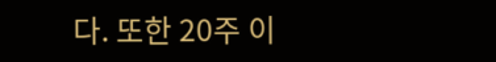다. 또한 20주 이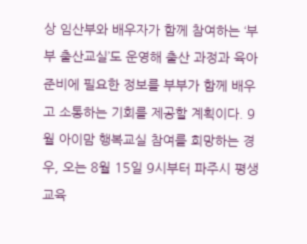상 임산부와 배우자가 함께 참여하는 ‘부부 출산교실’도 운영해 출산 과정과 육아 준비에 필요한 정보를 부부가 함께 배우고 소통하는 기회를 제공할 계획이다. 9월 아이맘 행복교실 참여를 희망하는 경우, 오는 8월 15일 9시부터 파주시 평생교육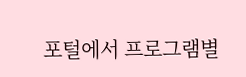포털에서 프로그램별